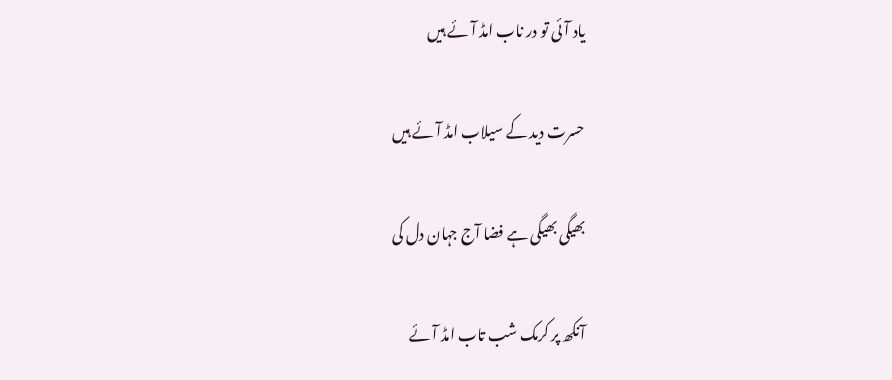یاد آئی تو در ناب امڈ آئے ہیں

حسرت دید کے سیلاب امڈ آئے ہیں

بھیگی بھیگی ہے فضا آج جہان دل کی

آنکھ پر کرمک شب تاب امڈ آئے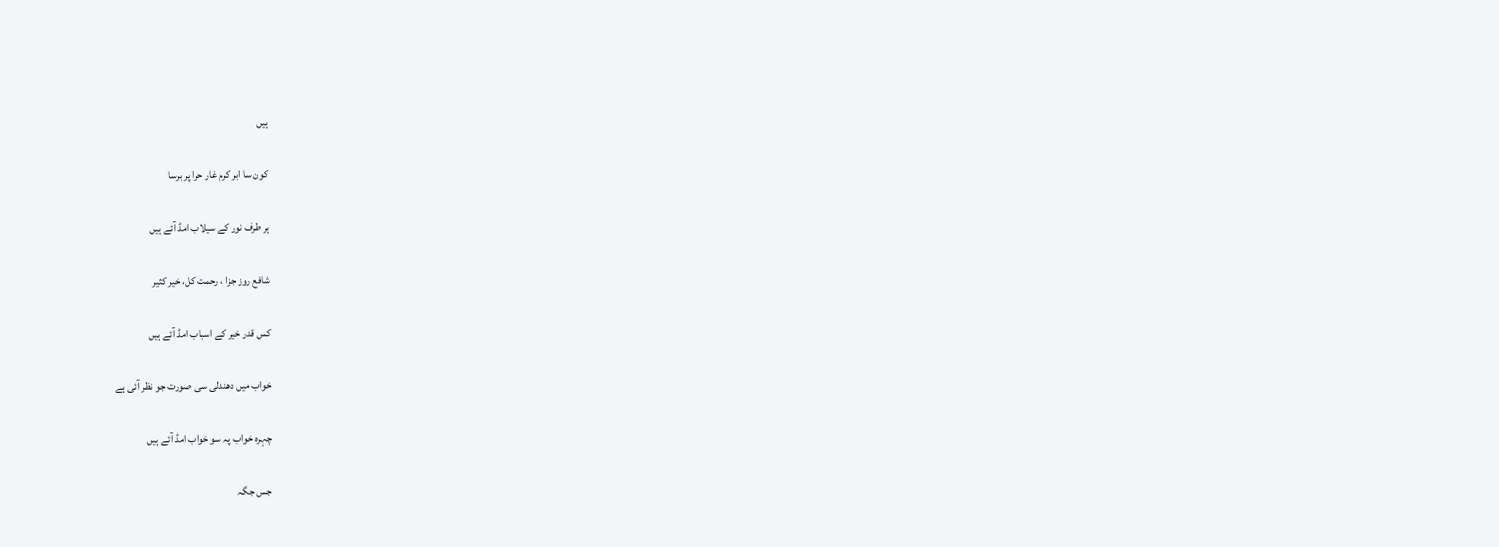ہیں

کون سا ابر کرم غار حرا پر برسا

ہر طرف نور کے سیلاب امڈ آئے ہیں

شافع روز جزا ، رحمت کل، خیر کثیر

کس قدر خیر کے اسباب امڈ آئے ہیں

خواب میں دھندلی سی صورت جو نظر آئی ہے

چہرہ خواب پہ سو خواب امڈ آئے ہیں

جس جگہ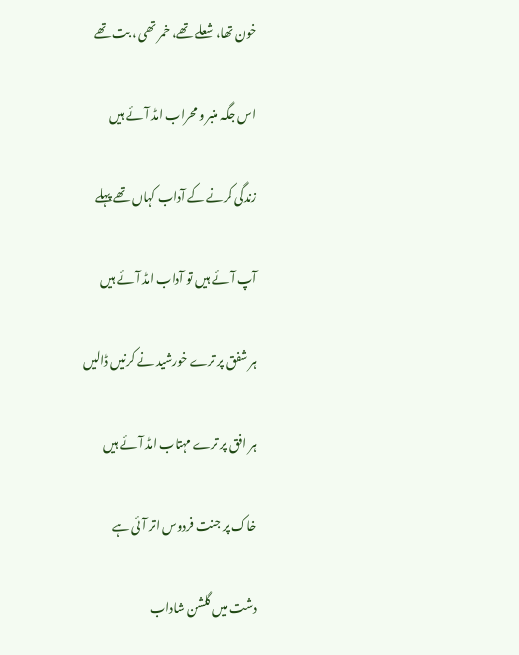خون تھا، شعلے تھے، خمر تھی ، بت تھے

اس جگہ منبر و محراب امڈ آئے ہیں

زندگی کرنے کے آداب کہاں تھے پہلے

آپ آئے ہیں تو آداب امڈ آئے ہیں

ہر شفق پر ترے خورشید نے کرنیں ڈالیں

ہر افق پر ترے مہتاب امڈ آئے ہیں

خاک پر جنت فردوس اتر آئی ہے

دشت میں گلشن شاداب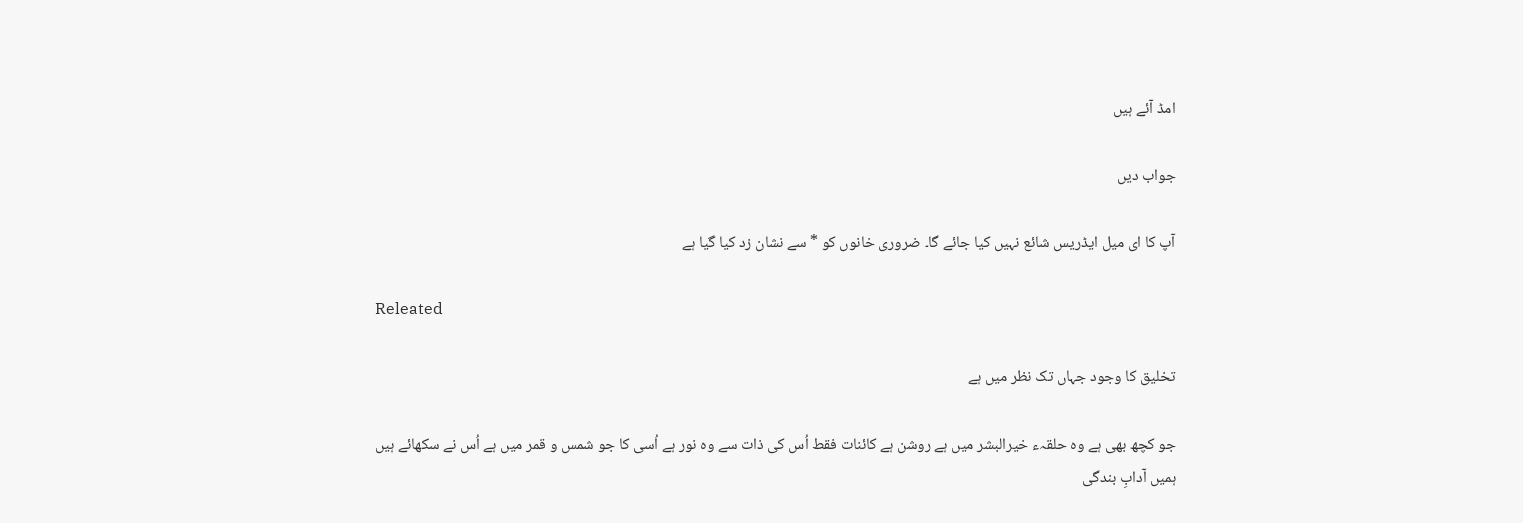امڈ آئے ہیں

جواب دیں

آپ کا ای میل ایڈریس شائع نہیں کیا جائے گا۔ ضروری خانوں کو * سے نشان زد کیا گیا ہے

Releated

تخلیق کا وجود جہاں تک نظر میں ہے

جو کچھ بھی ہے وہ حلقہء خیرالبشر میں ہے روشن ہے کائنات فقط اُس کی ذات سے وہ نور ہے اُسی کا جو شمس و قمر میں ہے اُس نے سکھائے ہیں ہمیں آدابِ بندگی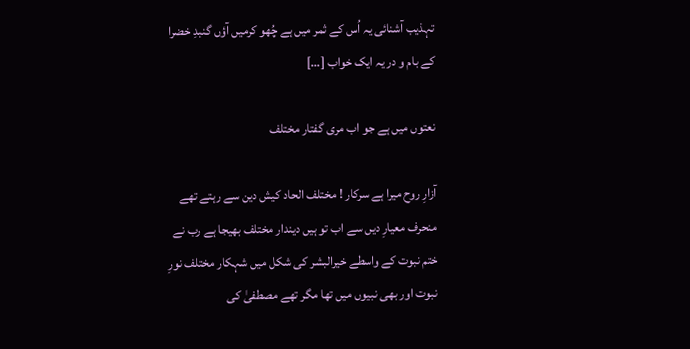تہذیب آشنائی یہ اُس کے ثمر میں ہے چُھو کرمیں آؤں گنبدِ خضرا کے بام و در یہ ایک خواب […]

نعتوں میں ہے جو اب مری گفتار مختلف

آزارِ روح میرا ہے سرکار ! مختلف الحاد کیش دین سے رہتے تھے منحرف معیارِ دیں سے اب تو ہیں دیندار مختلف بھیجا ہے رب نے ختم نبوت کے واسطے خیرالبشر کی شکل میں شہکار مختلف نورِ نبوت اور بھی نبیوں میں تھا مگر تھے مصطفیٰ کی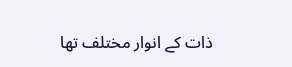ذات کے انوار مختلف تھا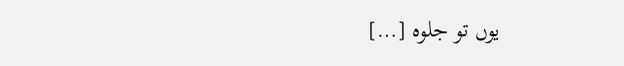یوں تو جلوہ […]